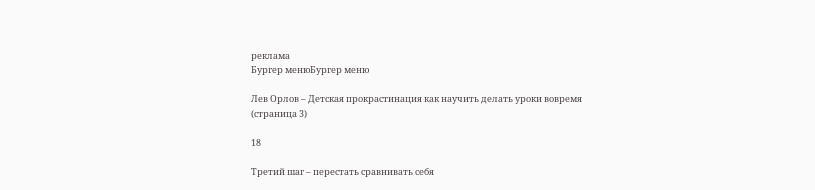реклама
Бургер менюБургер меню

Лев Орлов – Детская прокрастинация как научить делать уроки вовремя (страница 3)

18

Третий шаг – перестать сравнивать себя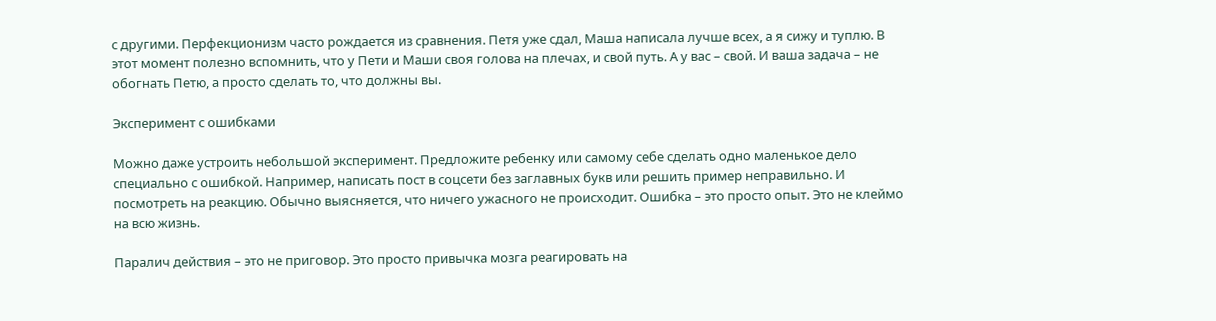с другими. Перфекционизм часто рождается из сравнения. Петя уже сдал, Маша написала лучше всех, а я сижу и туплю. В этот момент полезно вспомнить, что у Пети и Маши своя голова на плечах, и свой путь. А у вас – свой. И ваша задача – не обогнать Петю, а просто сделать то, что должны вы.

Эксперимент с ошибками

Можно даже устроить небольшой эксперимент. Предложите ребенку или самому себе сделать одно маленькое дело специально с ошибкой. Например, написать пост в соцсети без заглавных букв или решить пример неправильно. И посмотреть на реакцию. Обычно выясняется, что ничего ужасного не происходит. Ошибка – это просто опыт. Это не клеймо на всю жизнь.

Паралич действия – это не приговор. Это просто привычка мозга реагировать на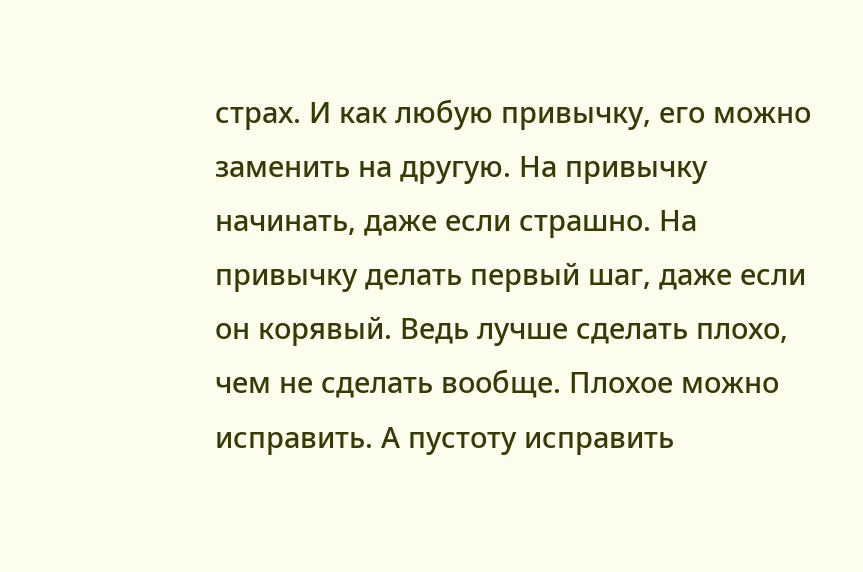страх. И как любую привычку, его можно заменить на другую. На привычку начинать, даже если страшно. На привычку делать первый шаг, даже если он корявый. Ведь лучше сделать плохо, чем не сделать вообще. Плохое можно исправить. А пустоту исправить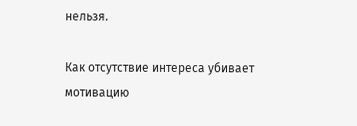нельзя.

Как отсутствие интереса убивает мотивацию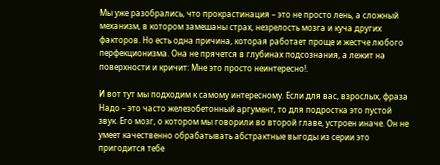Мы уже разобрались, что прокрастинация – это не просто лень, а сложный механизм, в котором замешаны страх, незрелость мозга и куча других факторов. Но есть одна причина, которая работает проще и жестче любого перфекционизма. Она не прячется в глубинах подсознания, а лежит на поверхности и кричит: Мне это просто неинтересно!.

И вот тут мы подходим к самому интересному. Если для вас, взрослых, фраза Надо – это часто железобетонный аргумент, то для подростка это пустой звук. Его мозг, о котором мы говорили во второй главе, устроен иначе. Он не умеет качественно обрабатывать абстрактные выгоды из серии это пригодится тебе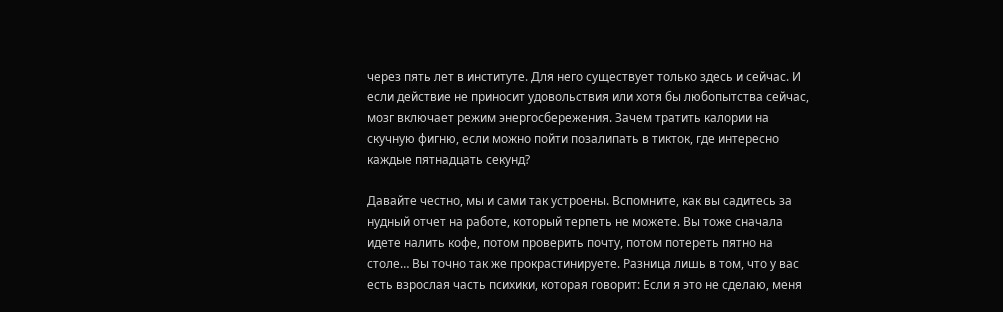через пять лет в институте. Для него существует только здесь и сейчас. И если действие не приносит удовольствия или хотя бы любопытства сейчас, мозг включает режим энергосбережения. Зачем тратить калории на скучную фигню, если можно пойти позалипать в тикток, где интересно каждые пятнадцать секунд?

Давайте честно, мы и сами так устроены. Вспомните, как вы садитесь за нудный отчет на работе, который терпеть не можете. Вы тоже сначала идете налить кофе, потом проверить почту, потом потереть пятно на столе… Вы точно так же прокрастинируете. Разница лишь в том, что у вас есть взрослая часть психики, которая говорит: Если я это не сделаю, меня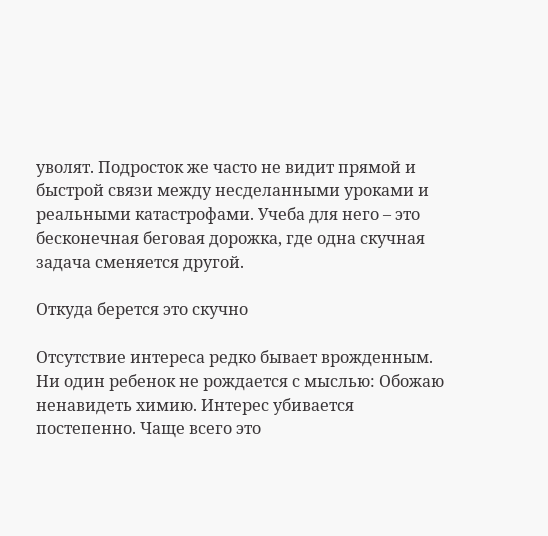уволят. Подросток же часто не видит прямой и быстрой связи между несделанными уроками и реальными катастрофами. Учеба для него – это бесконечная беговая дорожка, где одна скучная задача сменяется другой.

Откуда берется это скучно

Отсутствие интереса редко бывает врожденным. Ни один ребенок не рождается с мыслью: Обожаю ненавидеть химию. Интерес убивается постепенно. Чаще всего это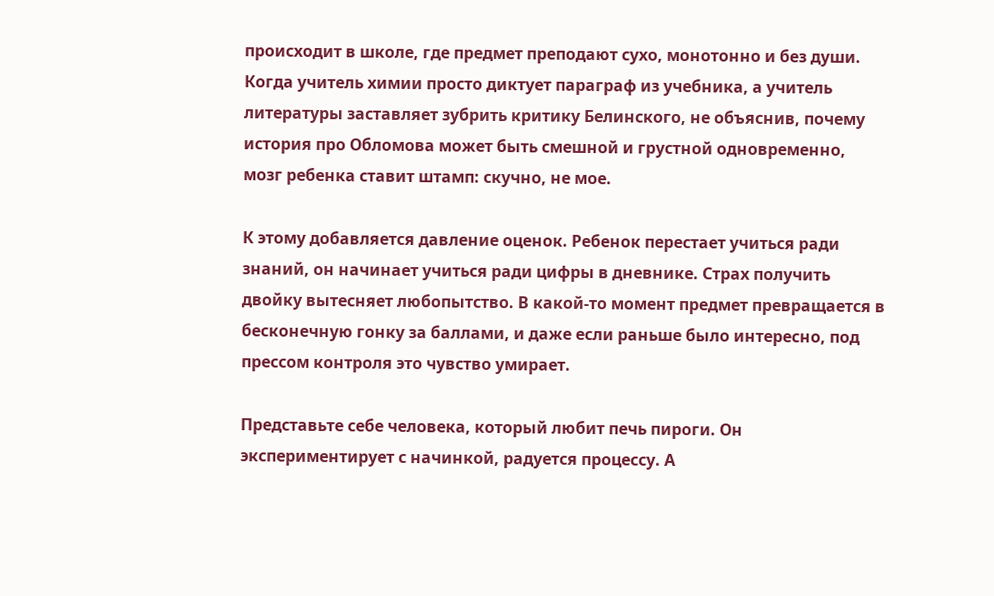происходит в школе, где предмет преподают сухо, монотонно и без души. Когда учитель химии просто диктует параграф из учебника, а учитель литературы заставляет зубрить критику Белинского, не объяснив, почему история про Обломова может быть смешной и грустной одновременно, мозг ребенка ставит штамп: скучно, не мое.

К этому добавляется давление оценок. Ребенок перестает учиться ради знаний, он начинает учиться ради цифры в дневнике. Страх получить двойку вытесняет любопытство. В какой-то момент предмет превращается в бесконечную гонку за баллами, и даже если раньше было интересно, под прессом контроля это чувство умирает.

Представьте себе человека, который любит печь пироги. Он экспериментирует с начинкой, радуется процессу. А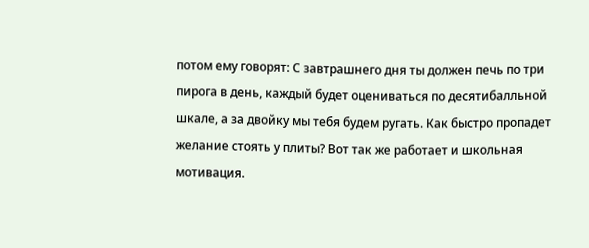потом ему говорят: С завтрашнего дня ты должен печь по три пирога в день, каждый будет оцениваться по десятибалльной шкале, а за двойку мы тебя будем ругать. Как быстро пропадет желание стоять у плиты? Вот так же работает и школьная мотивация.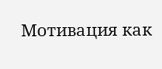Мотивация как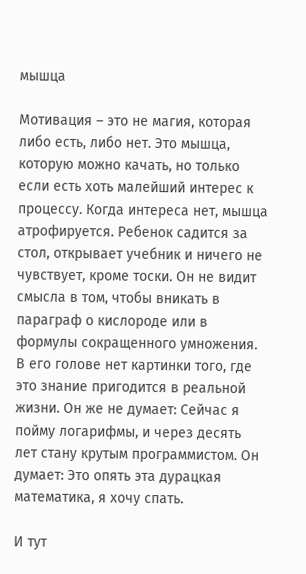мышца

Мотивация – это не магия, которая либо есть, либо нет. Это мышца, которую можно качать, но только если есть хоть малейший интерес к процессу. Когда интереса нет, мышца атрофируется. Ребенок садится за стол, открывает учебник и ничего не чувствует, кроме тоски. Он не видит смысла в том, чтобы вникать в параграф о кислороде или в формулы сокращенного умножения. В его голове нет картинки того, где это знание пригодится в реальной жизни. Он же не думает: Сейчас я пойму логарифмы, и через десять лет стану крутым программистом. Он думает: Это опять эта дурацкая математика, я хочу спать.

И тут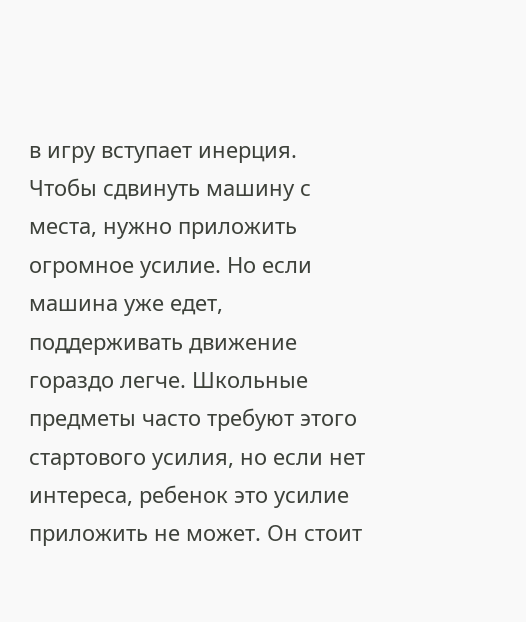в игру вступает инерция. Чтобы сдвинуть машину с места, нужно приложить огромное усилие. Но если машина уже едет, поддерживать движение гораздо легче. Школьные предметы часто требуют этого стартового усилия, но если нет интереса, ребенок это усилие приложить не может. Он стоит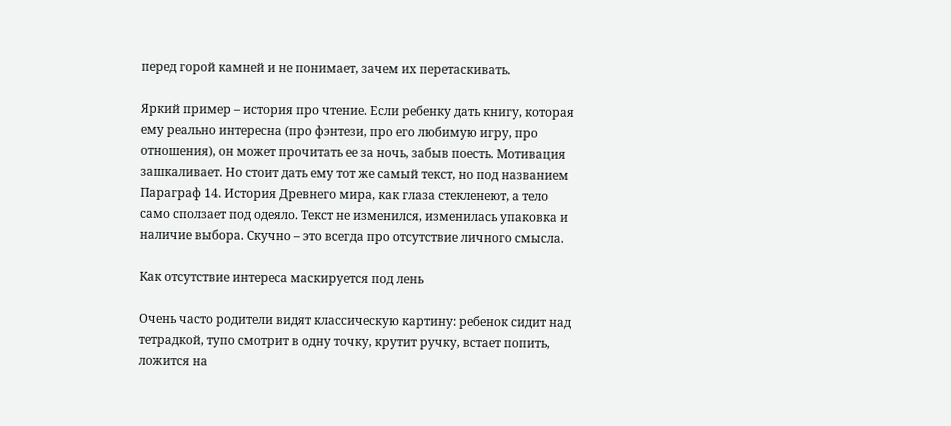перед горой камней и не понимает, зачем их перетаскивать.

Яркий пример – история про чтение. Если ребенку дать книгу, которая ему реально интересна (про фэнтези, про его любимую игру, про отношения), он может прочитать ее за ночь, забыв поесть. Мотивация зашкаливает. Но стоит дать ему тот же самый текст, но под названием Параграф 14. История Древнего мира, как глаза стекленеют, а тело само сползает под одеяло. Текст не изменился, изменилась упаковка и наличие выбора. Скучно – это всегда про отсутствие личного смысла.

Как отсутствие интереса маскируется под лень

Очень часто родители видят классическую картину: ребенок сидит над тетрадкой, тупо смотрит в одну точку, крутит ручку, встает попить, ложится на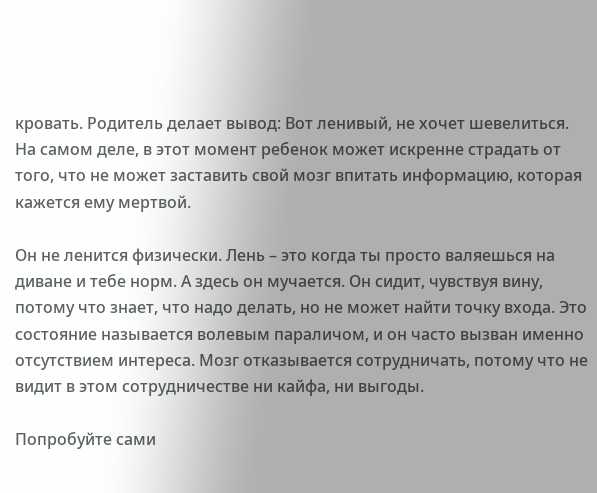кровать. Родитель делает вывод: Вот ленивый, не хочет шевелиться. На самом деле, в этот момент ребенок может искренне страдать от того, что не может заставить свой мозг впитать информацию, которая кажется ему мертвой.

Он не ленится физически. Лень – это когда ты просто валяешься на диване и тебе норм. А здесь он мучается. Он сидит, чувствуя вину, потому что знает, что надо делать, но не может найти точку входа. Это состояние называется волевым параличом, и он часто вызван именно отсутствием интереса. Мозг отказывается сотрудничать, потому что не видит в этом сотрудничестве ни кайфа, ни выгоды.

Попробуйте сами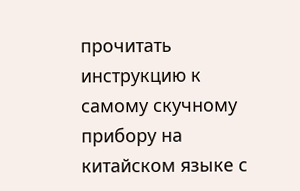прочитать инструкцию к самому скучному прибору на китайском языке с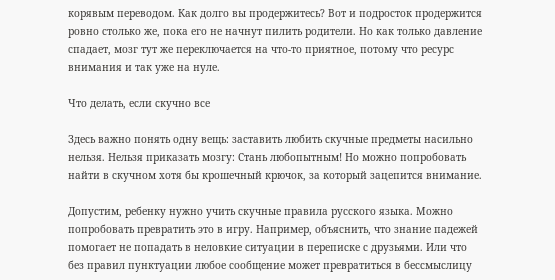корявым переводом. Как долго вы продержитесь? Вот и подросток продержится ровно столько же, пока его не начнут пилить родители. Но как только давление спадает, мозг тут же переключается на что-то приятное, потому что ресурс внимания и так уже на нуле.

Что делать, если скучно все

Здесь важно понять одну вещь: заставить любить скучные предметы насильно нельзя. Нельзя приказать мозгу: Стань любопытным! Но можно попробовать найти в скучном хотя бы крошечный крючок, за который зацепится внимание.

Допустим, ребенку нужно учить скучные правила русского языка. Можно попробовать превратить это в игру. Например, объяснить, что знание падежей помогает не попадать в неловкие ситуации в переписке с друзьями. Или что без правил пунктуации любое сообщение может превратиться в бессмыслицу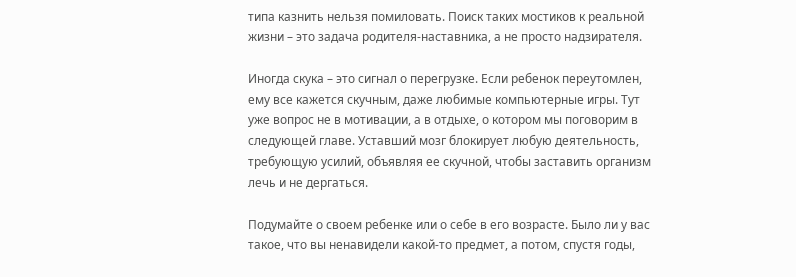типа казнить нельзя помиловать. Поиск таких мостиков к реальной жизни – это задача родителя-наставника, а не просто надзирателя.

Иногда скука – это сигнал о перегрузке. Если ребенок переутомлен, ему все кажется скучным, даже любимые компьютерные игры. Тут уже вопрос не в мотивации, а в отдыхе, о котором мы поговорим в следующей главе. Уставший мозг блокирует любую деятельность, требующую усилий, объявляя ее скучной, чтобы заставить организм лечь и не дергаться.

Подумайте о своем ребенке или о себе в его возрасте. Было ли у вас такое, что вы ненавидели какой-то предмет, а потом, спустя годы,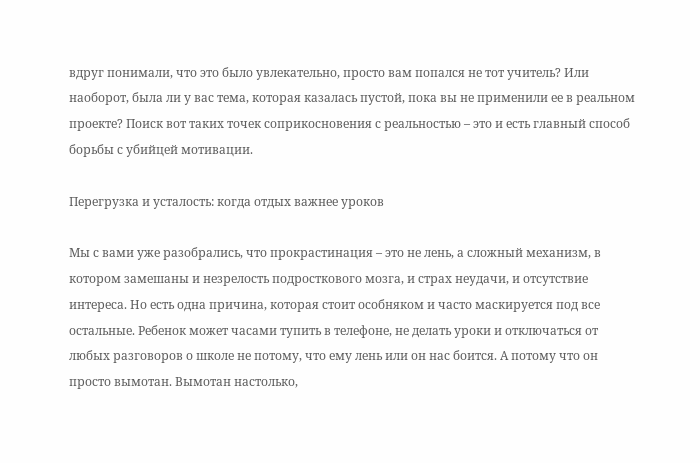вдруг понимали, что это было увлекательно, просто вам попался не тот учитель? Или наоборот, была ли у вас тема, которая казалась пустой, пока вы не применили ее в реальном проекте? Поиск вот таких точек соприкосновения с реальностью – это и есть главный способ борьбы с убийцей мотивации.

Перегрузка и усталость: когда отдых важнее уроков

Мы с вами уже разобрались, что прокрастинация – это не лень, а сложный механизм, в котором замешаны и незрелость подросткового мозга, и страх неудачи, и отсутствие интереса. Но есть одна причина, которая стоит особняком и часто маскируется под все остальные. Ребенок может часами тупить в телефоне, не делать уроки и отключаться от любых разговоров о школе не потому, что ему лень или он нас боится. А потому что он просто вымотан. Вымотан настолько,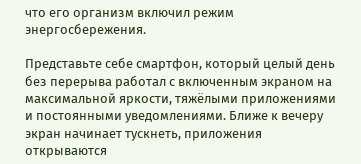что его организм включил режим энергосбережения.

Представьте себе смартфон, который целый день без перерыва работал с включенным экраном на максимальной яркости, тяжёлыми приложениями и постоянными уведомлениями. Ближе к вечеру экран начинает тускнеть, приложения открываются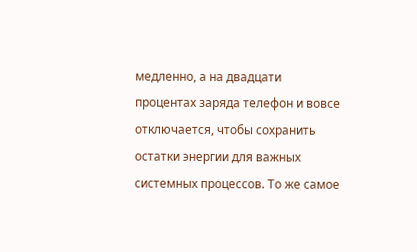медленно, а на двадцати процентах заряда телефон и вовсе отключается, чтобы сохранить остатки энергии для важных системных процессов. То же самое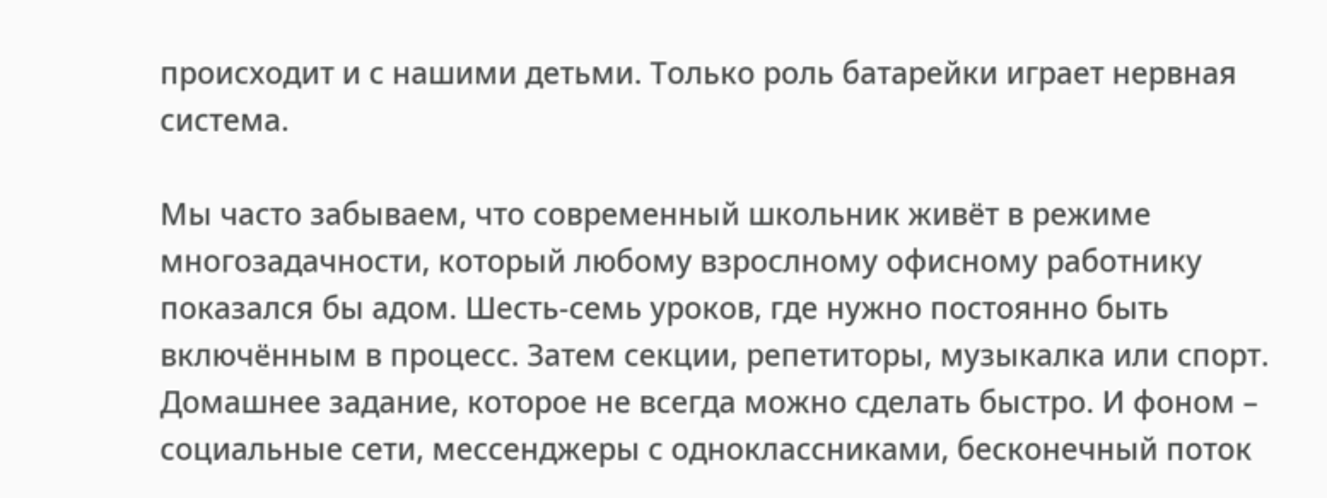происходит и с нашими детьми. Только роль батарейки играет нервная система.

Мы часто забываем, что современный школьник живёт в режиме многозадачности, который любому взрослному офисному работнику показался бы адом. Шесть-семь уроков, где нужно постоянно быть включённым в процесс. Затем секции, репетиторы, музыкалка или спорт. Домашнее задание, которое не всегда можно сделать быстро. И фоном – социальные сети, мессенджеры с одноклассниками, бесконечный поток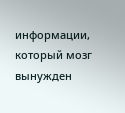информации, который мозг вынужден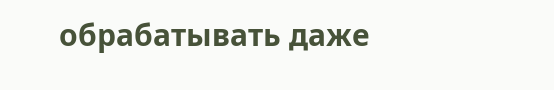обрабатывать даже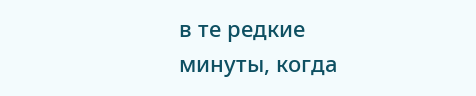в те редкие минуты, когда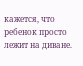кажется, что ребенок просто лежит на диване.